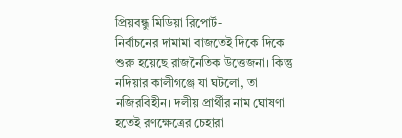প্রিয়বন্ধু মিডিয়া রিপোর্ট-
নির্বাচনের দামামা বাজতেই দিকে দিকে শুরু হয়েছে রাজনৈতিক উত্তেজনা। কিন্তু নদিয়ার কালীগঞ্জে যা ঘটলো, তা নজিরবিহীন। দলীয় প্রার্থীর নাম ঘোষণা হতেই রণক্ষেত্রের চেহারা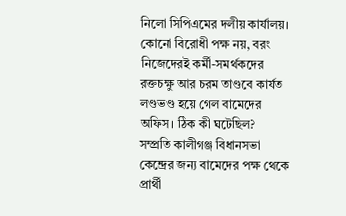নিলো সিপিএমের দলীয় কার্যালয়। কোনো বিরোধী পক্ষ নয়, বরং নিজেদেরই কর্মী-সমর্থকদের রক্তচক্ষু আর চরম তাণ্ডবে কার্যত লণ্ডভণ্ড হয়ে গেল বামেদের অফিস। ঠিক কী ঘটেছিল?
সম্প্রতি কালীগঞ্জ বিধানসভা কেন্দ্রের জন্য বামেদের পক্ষ থেকে প্রার্থী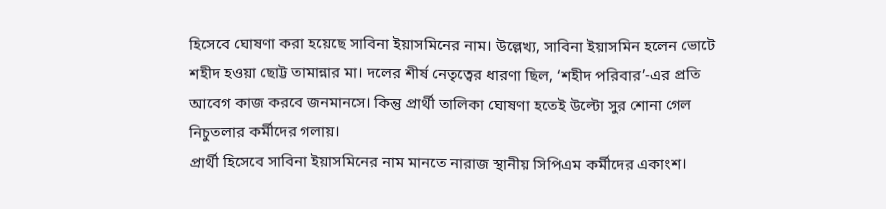হিসেবে ঘোষণা করা হয়েছে সাবিনা ইয়াসমিনের নাম। উল্লেখ্য, সাবিনা ইয়াসমিন হলেন ভোটে শহীদ হওয়া ছোট্ট তামান্নার মা। দলের শীর্ষ নেতৃত্বের ধারণা ছিল, ‘শহীদ পরিবার’-এর প্রতি আবেগ কাজ করবে জনমানসে। কিন্তু প্রার্থী তালিকা ঘোষণা হতেই উল্টো সুর শোনা গেল নিচুতলার কর্মীদের গলায়।
প্রার্থী হিসেবে সাবিনা ইয়াসমিনের নাম মানতে নারাজ স্থানীয় সিপিএম কর্মীদের একাংশ।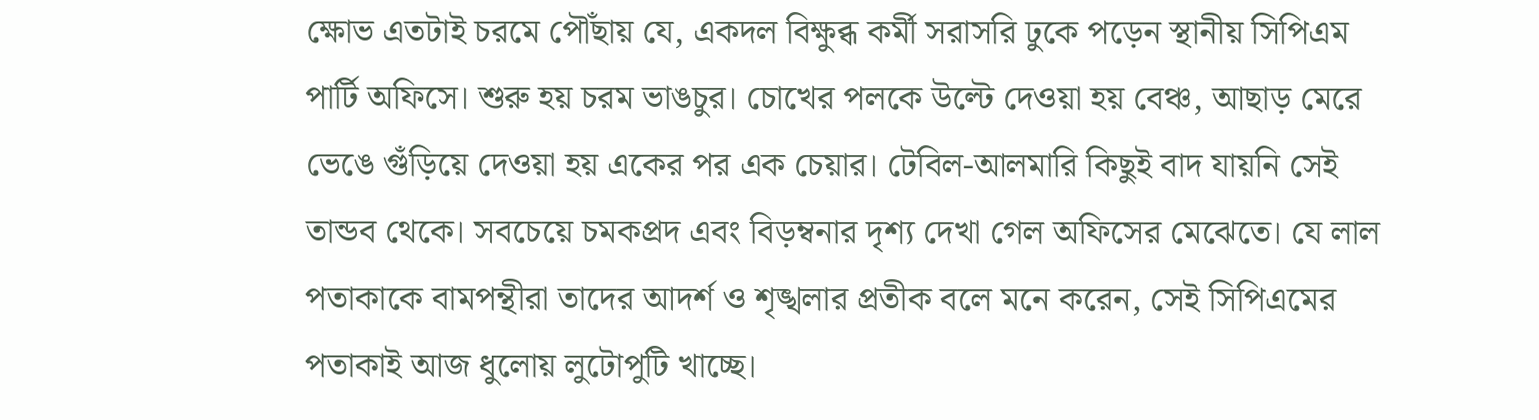ক্ষোভ এতটাই চরমে পৌঁছায় যে, একদল বিক্ষুব্ধ কর্মী সরাসরি ঢুকে পড়েন স্থানীয় সিপিএম পার্টি অফিসে। শুরু হয় চরম ভাঙচুর। চোখের পলকে উল্টে দেওয়া হয় বেঞ্চ, আছাড় মেরে ভেঙে গুঁড়িয়ে দেওয়া হয় একের পর এক চেয়ার। টেবিল-আলমারি কিছুই বাদ যায়নি সেই তান্ডব থেকে। সবচেয়ে চমকপ্রদ এবং বিড়ম্বনার দৃশ্য দেখা গেল অফিসের মেঝেতে। যে লাল পতাকাকে বামপন্থীরা তাদের আদর্শ ও শৃঙ্খলার প্রতীক বলে মনে করেন, সেই সিপিএমের পতাকাই আজ ধুলোয় লুটোপুটি খাচ্ছে।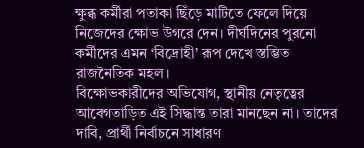ক্ষুব্ধ কর্মীরা পতাকা ছিঁড়ে মাটিতে ফেলে দিয়ে নিজেদের ক্ষোভ উগরে দেন। দীর্ঘদিনের পুরনো কর্মীদের এমন ‘বিদ্রোহী’ রূপ দেখে স্তম্ভিত রাজনৈতিক মহল।
বিক্ষোভকারীদের অভিযোগ, স্থানীয় নেতৃত্বের আবেগতাড়িত এই সিদ্ধান্ত তারা মানছেন না। তাদের দাবি, প্রার্থী নির্বাচনে সাধারণ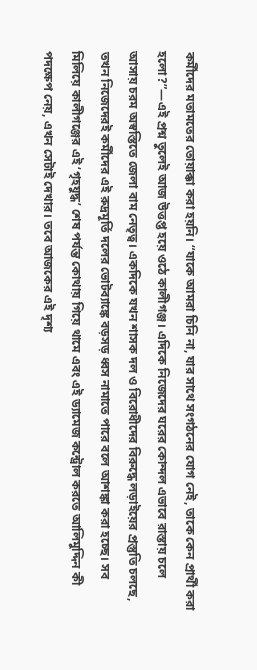কর্মীদের মতামতের তোয়াক্কা করা হয়নি। “যাকে আমরা চিনি না, যার সাথে সংগঠনের যোগ নেই, তাকে কেন প্রার্থী করা হলো?”—এই প্রশ্ন তুলেই আজ উত্তপ্ত হয়ে ওঠে কালীগঞ্জ। এদিকে নিজেদের ঘরের কোন্দল এভাবে রাস্তায় চলে আসায় চরম অস্বস্তিতে জেলা বাম নেতৃত্ব। একদিকে যখন শাসক দল ও বিরোধীদের বিরুদ্ধে লড়াইয়ের প্রস্তুতি চলছে, তখন নিজেদেরই কর্মীদের এই রুদ্রমূর্তি দলের ভোটব্যাঙ্কে বড়সড় ধ্বস নামাতে পারে বলে আশঙ্কা করা হচ্ছে। সব মিলিয়ে কালীগঞ্জের এই ‘গৃহযুদ্ধ’ শেষ পর্যন্ত কোথায় গিয়ে থামে এবং এই ড্যামেজ কন্ট্রোল করতে আলিমুদ্দিন কী পদক্ষেপ নেয়, এখন সেটাই দেখার। তবে আজকের এই দৃশ্য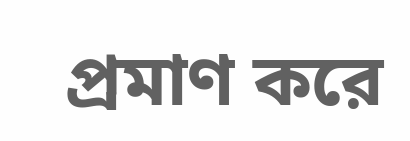প্রমাণ করে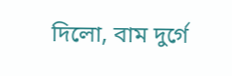দিলো, বাম দুর্গে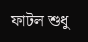ফাটল শুধু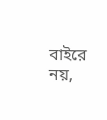বাইরে নয়,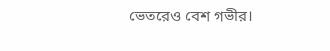ভেতরেও বেশ গভীর।